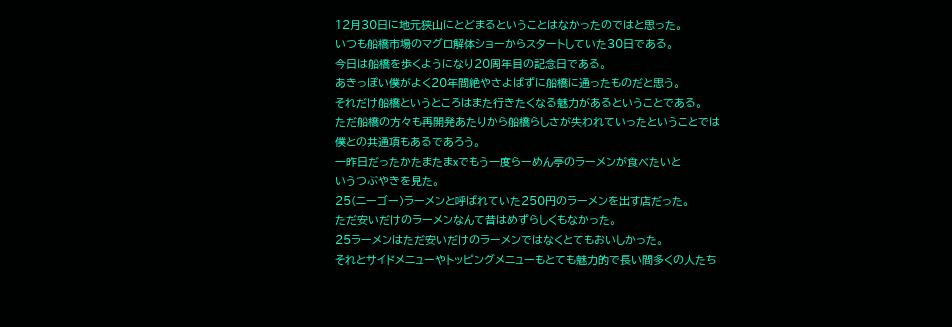12月30日に地元狭山にとどまるということはなかったのではと思った。
いつも船橋市場のマグロ解体ショーからスタートしていた30日である。
今日は船橋を歩くようになり20周年目の記念日である。
あきっぽい僕がよく20年間絶やさよばずに船橋に通ったものだと思う。
それだけ船橋というところはまた行きたくなる魅力があるということである。
ただ船橋の方々も再開発あたりから船橋らしさが失われていったということでは
僕との共通項もあるであろう。
一昨日だったかたまたまxでもう一度らーめん亭のラーメンが食べたいと
いうつぶやきを見た。
25(ニーゴー)ラーメンと呼ばれていた250円のラーメンを出す店だった。
ただ安いだけのラーメンなんて昔はめずらしくもなかった。
25ラーメンはただ安いだけのラーメンではなくとてもおいしかった。
それとサイドメニューやトッピングメニューもとても魅力的で長い間多くの人たち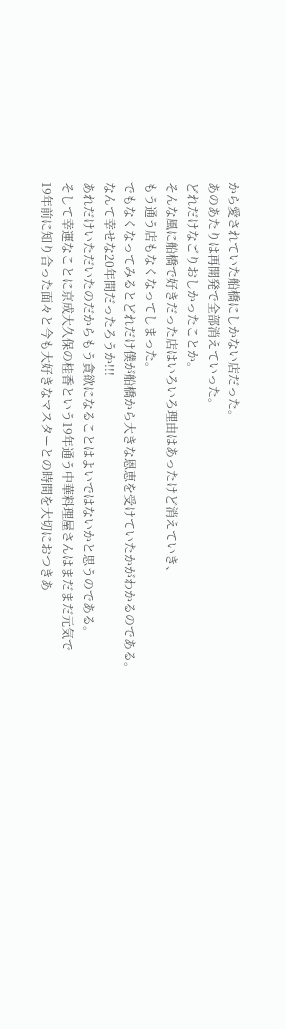から愛されていた船橋にしかない店だった。
あのあたりは再開発で全部消えていった。
どれだけなごりおしかったことか。
そんな風に船橋で好きだった店はいろいろ理由はあったけど消えていき、
もう通う店もなくなってしまった。
でもなくなってみるとどれだけ僕が船橋から大きな恩恵を受けていたかがわかるのである。
なんて幸せな20年間だったろうか!!!
あれだけいただいたのだからもう貪欲になることはよいではないかと思うのである。
そして幸運なことに京成大久保の桂香という19年通う中華料理屋さんはまだまだ元気で
19年前に知り合った面々と今も大好きなマスターとの時間を大切におつきあ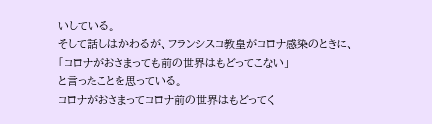いしている。
そして話しはかわるが、フランシスコ教皇がコロナ感染のときに、
「コロナがおさまっても前の世界はもどってこない」
と言ったことを思っている。
コロナがおさまってコロナ前の世界はもどってく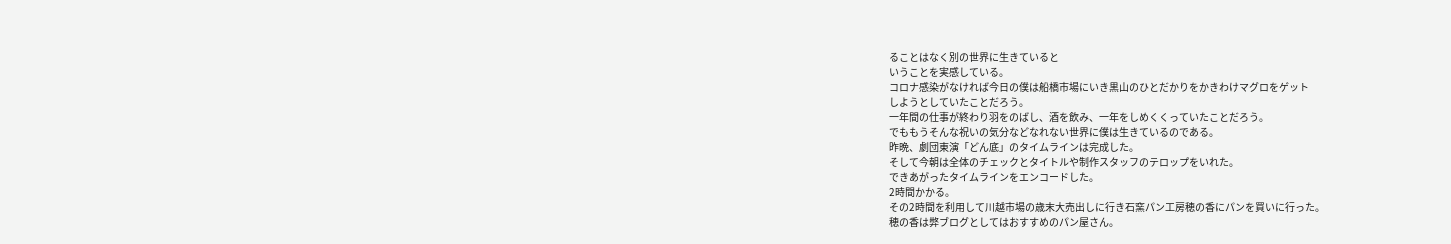ることはなく別の世界に生きていると
いうことを実感している。
コロナ感染がなければ今日の僕は船橋市場にいき黒山のひとだかりをかきわけマグロをゲット
しようとしていたことだろう。
一年間の仕事が終わり羽をのばし、酒を飲み、一年をしめくくっていたことだろう。
でももうそんな祝いの気分などなれない世界に僕は生きているのである。
昨晩、劇団東演「どん底」のタイムラインは完成した。
そして今朝は全体のチェックとタイトルや制作スタッフのテロップをいれた。
できあがったタイムラインをエンコードした。
2時間かかる。
その2時間を利用して川越市場の歳末大売出しに行き石窯パン工房穂の香にパンを買いに行った。
穂の香は弊ブログとしてはおすすめのパン屋さん。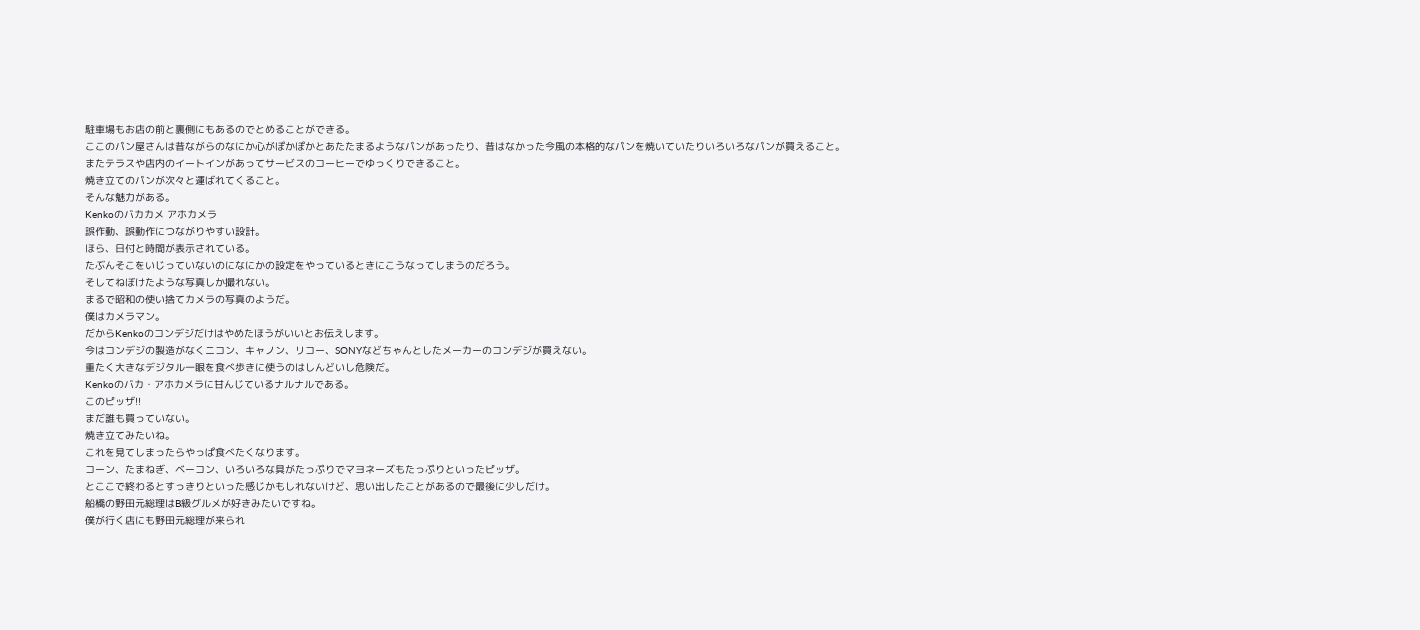駐車場もお店の前と裏側にもあるのでとめることができる。
ここのパン屋さんは昔ながらのなにか心がぽかぽかとあたたまるようなパンがあったり、昔はなかった今風の本格的なパンを焼いていたりいろいろなパンが買えること。
またテラスや店内のイートインがあってサービスのコーヒーでゆっくりできること。
焼き立てのパンが次々と運ばれてくること。
そんな魅力がある。
Kenkoのバカカメ アホカメラ
誤作動、誤動作につながりやすい設計。
ほら、日付と時間が表示されている。
たぶんそこをいじっていないのになにかの設定をやっているときにこうなってしまうのだろう。
そしてねぼけたような写真しか撮れない。
まるで昭和の使い捨てカメラの写真のようだ。
僕はカメラマン。
だからKenkoのコンデジだけはやめたほうがいいとお伝えします。
今はコンデジの製造がなくニコン、キャノン、リコー、SONYなどちゃんとしたメーカーのコンデジが買えない。
重たく大きなデジタル一眼を食べ歩きに使うのはしんどいし危険だ。
Kenkoのバカ・アホカメラに甘んじているナルナルである。
このピッザ!!
まだ誰も買っていない。
焼き立てみたいね。
これを見てしまったらやっぱ食べたくなります。
コーン、たまねぎ、ベーコン、いろいろな具がたっぷりでマヨネーズもたっぷりといったピッザ。
とここで終わるとすっきりといった感じかもしれないけど、思い出したことがあるので最後に少しだけ。
船橋の野田元総理はB級グルメが好きみたいですね。
僕が行く店にも野田元総理が来られ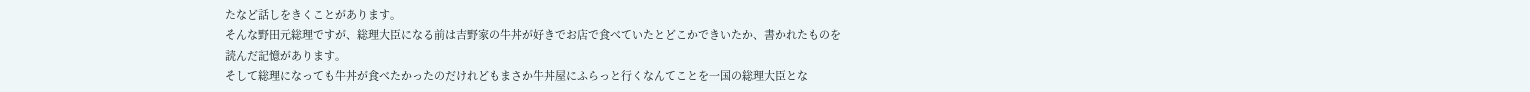たなど話しをきくことがあります。
そんな野田元総理ですが、総理大臣になる前は吉野家の牛丼が好きでお店で食べていたとどこかできいたか、書かれたものを
読んだ記憶があります。
そして総理になっても牛丼が食べたかったのだけれどもまさか牛丼屋にふらっと行くなんてことを一国の総理大臣とな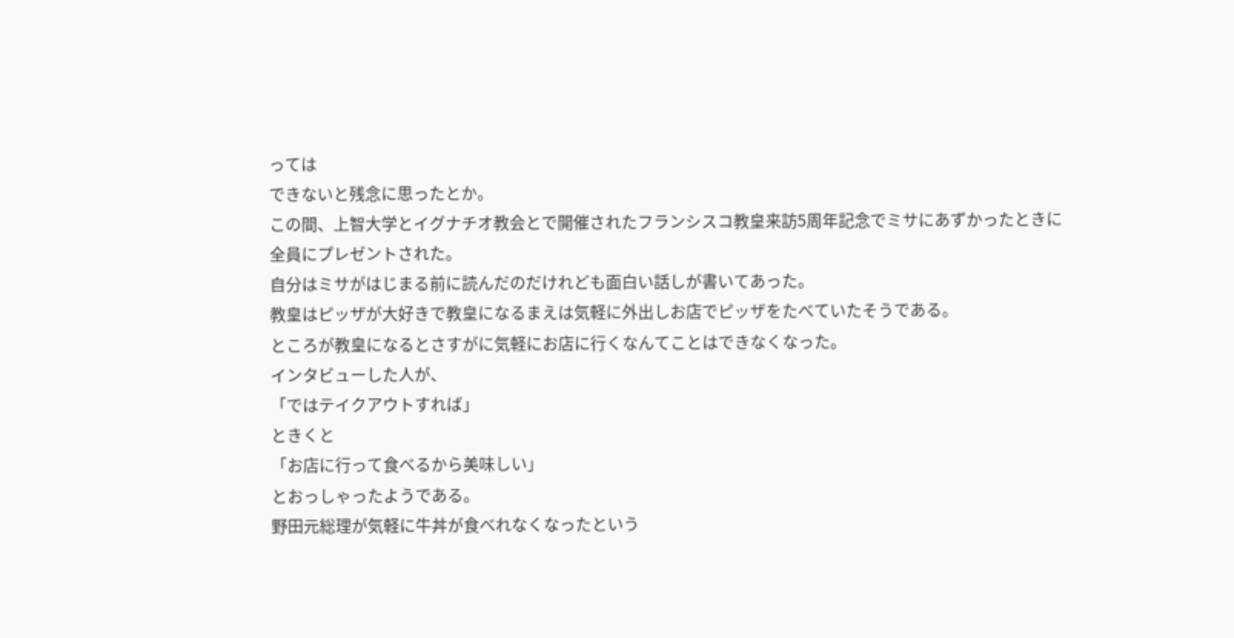っては
できないと残念に思ったとか。
この間、上智大学とイグナチオ教会とで開催されたフランシスコ教皇来訪5周年記念でミサにあずかったときに
全員にプレゼントされた。
自分はミサがはじまる前に読んだのだけれども面白い話しが書いてあった。
教皇はピッザが大好きで教皇になるまえは気軽に外出しお店でピッザをたべていたそうである。
ところが教皇になるとさすがに気軽にお店に行くなんてことはできなくなった。
インタビューした人が、
「ではテイクアウトすれば」
ときくと
「お店に行って食べるから美味しい」
とおっしゃったようである。
野田元総理が気軽に牛丼が食べれなくなったという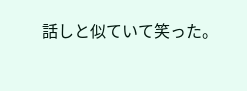話しと似ていて笑った。